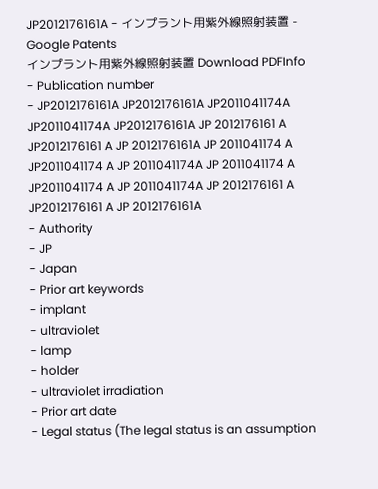JP2012176161A - インプラント用紫外線照射装置 - Google Patents
インプラント用紫外線照射装置 Download PDFInfo
- Publication number
- JP2012176161A JP2012176161A JP2011041174A JP2011041174A JP2012176161A JP 2012176161 A JP2012176161 A JP 2012176161A JP 2011041174 A JP2011041174 A JP 2011041174A JP 2011041174 A JP2011041174 A JP 2011041174A JP 2012176161 A JP2012176161 A JP 2012176161A
- Authority
- JP
- Japan
- Prior art keywords
- implant
- ultraviolet
- lamp
- holder
- ultraviolet irradiation
- Prior art date
- Legal status (The legal status is an assumption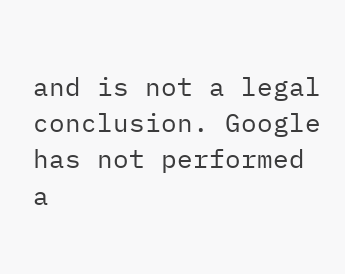and is not a legal conclusion. Google has not performed a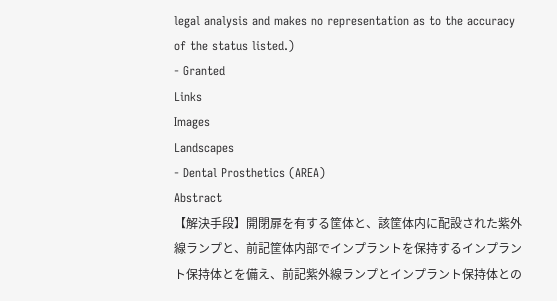legal analysis and makes no representation as to the accuracy of the status listed.)
- Granted
Links
Images
Landscapes
- Dental Prosthetics (AREA)
Abstract
【解決手段】開閉扉を有する筐体と、該筐体内に配設された紫外線ランプと、前記筐体内部でインプラントを保持するインプラント保持体とを備え、前記紫外線ランプとインプラント保持体との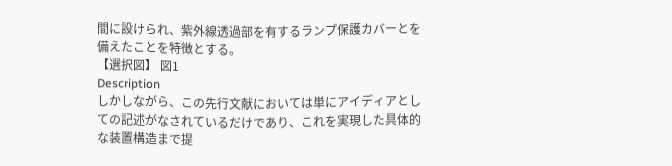間に設けられ、紫外線透過部を有するランプ保護カバーとを備えたことを特徴とする。
【選択図】 図1
Description
しかしながら、この先行文献においては単にアイディアとしての記述がなされているだけであり、これを実現した具体的な装置構造まで提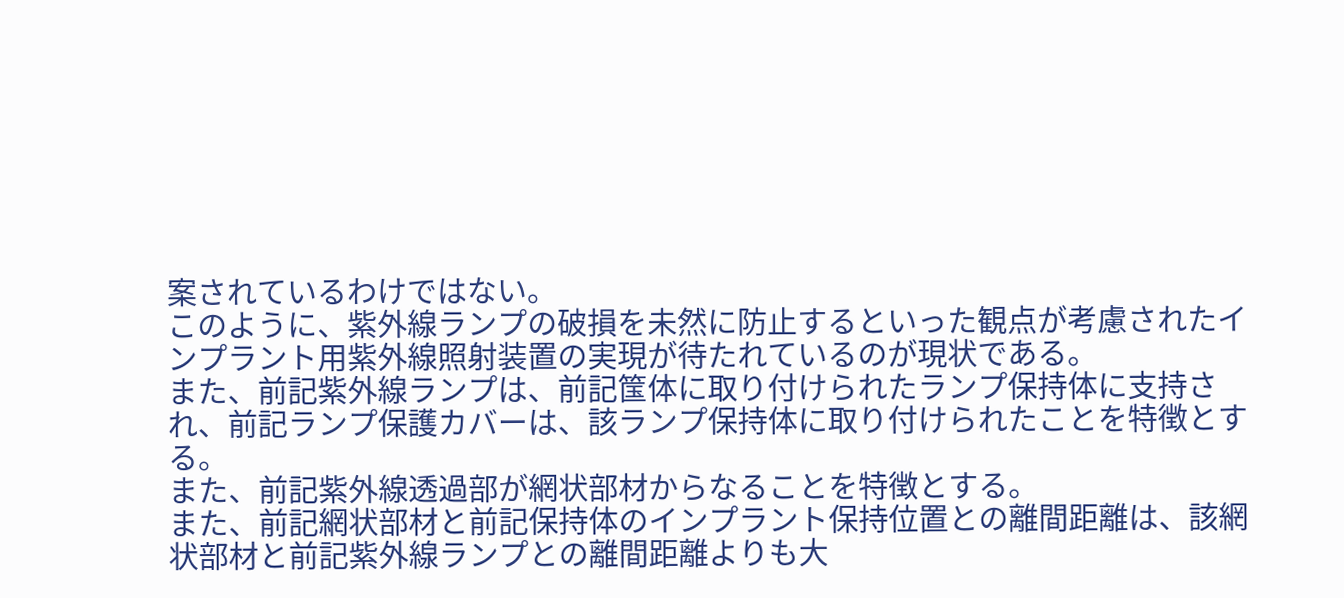案されているわけではない。
このように、紫外線ランプの破損を未然に防止するといった観点が考慮されたインプラント用紫外線照射装置の実現が待たれているのが現状である。
また、前記紫外線ランプは、前記筺体に取り付けられたランプ保持体に支持され、前記ランプ保護カバーは、該ランプ保持体に取り付けられたことを特徴とする。
また、前記紫外線透過部が網状部材からなることを特徴とする。
また、前記網状部材と前記保持体のインプラント保持位置との離間距離は、該網状部材と前記紫外線ランプとの離間距離よりも大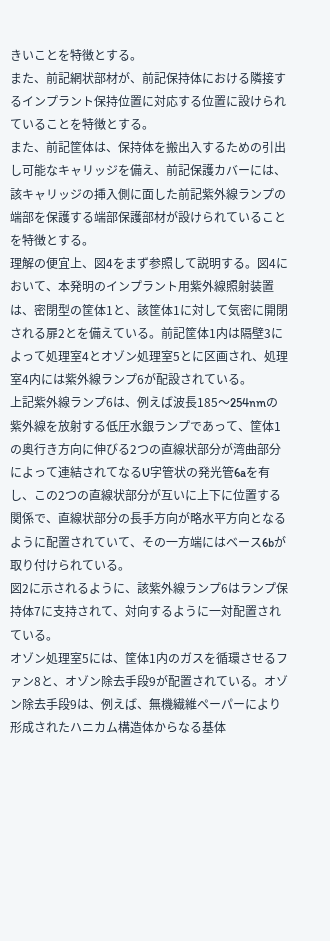きいことを特徴とする。
また、前記網状部材が、前記保持体における隣接するインプラント保持位置に対応する位置に設けられていることを特徴とする。
また、前記筐体は、保持体を搬出入するための引出し可能なキャリッジを備え、前記保護カバーには、該キャリッジの挿入側に面した前記紫外線ランプの端部を保護する端部保護部材が設けられていることを特徴とする。
理解の便宜上、図4をまず参照して説明する。図4において、本発明のインプラント用紫外線照射装置は、密閉型の筐体1と、該筐体1に対して気密に開閉される扉2とを備えている。前記筐体1内は隔壁3によって処理室4とオゾン処理室5とに区画され、処理室4内には紫外線ランプ6が配設されている。
上記紫外線ランプ6は、例えば波長185〜254nmの紫外線を放射する低圧水銀ランプであって、筐体1の奥行き方向に伸びる2つの直線状部分が湾曲部分によって連結されてなるU字管状の発光管6aを有し、この2つの直線状部分が互いに上下に位置する関係で、直線状部分の長手方向が略水平方向となるように配置されていて、その一方端にはベース6bが取り付けられている。
図2に示されるように、該紫外線ランプ6はランプ保持体7に支持されて、対向するように一対配置されている。
オゾン処理室5には、筐体1内のガスを循環させるファン8と、オゾン除去手段9が配置されている。オゾン除去手段9は、例えば、無機繊維ペーパーにより形成されたハニカム構造体からなる基体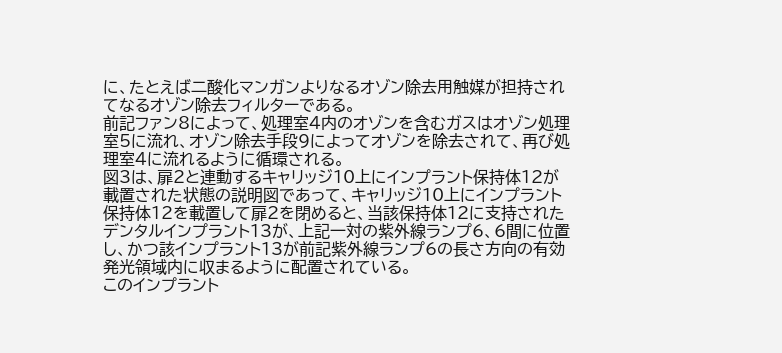に、たとえば二酸化マンガンよりなるオゾン除去用触媒が担持されてなるオゾン除去フィルターである。
前記ファン8によって、処理室4内のオゾンを含むガスはオゾン処理室5に流れ、オゾン除去手段9によってオゾンを除去されて、再び処理室4に流れるように循環される。
図3は、扉2と連動するキャリッジ10上にインプラント保持体12が載置された状態の説明図であって、キャリッジ10上にインプラント保持体12を載置して扉2を閉めると、当該保持体12に支持されたデンタルインプラント13が、上記一対の紫外線ランプ6、6間に位置し、かつ該インプラント13が前記紫外線ランプ6の長さ方向の有効発光領域内に収まるように配置されている。
このインプラント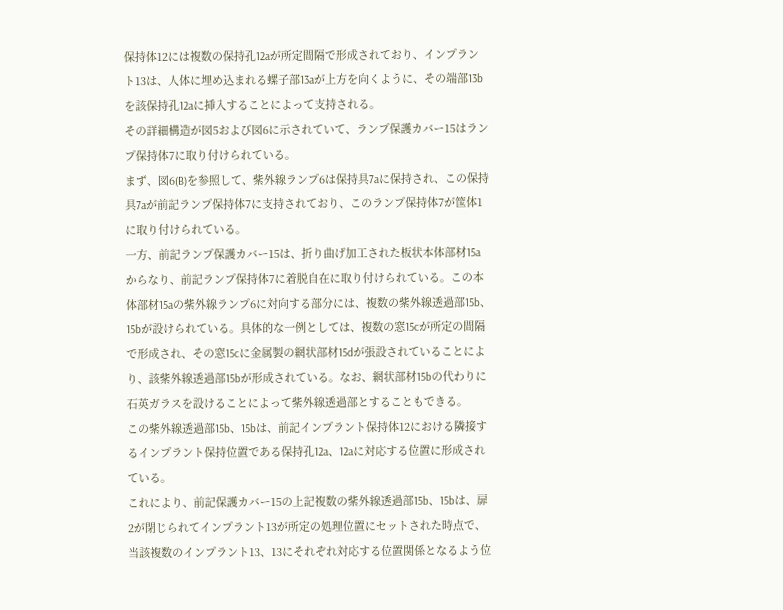保持体12には複数の保持孔12aが所定間隔で形成されており、インプラント13は、人体に埋め込まれる螺子部13aが上方を向くように、その端部13bを該保持孔12aに挿入することによって支持される。
その詳細構造が図5および図6に示されていて、ランプ保護カバー15はランプ保持体7に取り付けられている。
まず、図6(B)を参照して、紫外線ランプ6は保持具7aに保持され、この保持具7aが前記ランプ保持体7に支持されており、このランプ保持体7が筺体1に取り付けられている。
一方、前記ランプ保護カバー15は、折り曲げ加工された板状本体部材15aからなり、前記ランプ保持体7に着脱自在に取り付けられている。この本体部材15aの紫外線ランプ6に対向する部分には、複数の紫外線透過部15b、15bが設けられている。具体的な一例としては、複数の窓15cが所定の間隔で形成され、その窓15cに金属製の網状部材15dが張設されていることにより、該紫外線透過部15bが形成されている。なお、網状部材15bの代わりに石英ガラスを設けることによって紫外線透過部とすることもできる。
この紫外線透過部15b、15bは、前記インプラント保持体12における隣接するインプラント保持位置である保持孔12a、12aに対応する位置に形成されている。
これにより、前記保護カバー15の上記複数の紫外線透過部15b、15bは、扉2が閉じられてインプラント13が所定の処理位置にセットされた時点で、当該複数のインプラント13、13にそれぞれ対応する位置関係となるよう位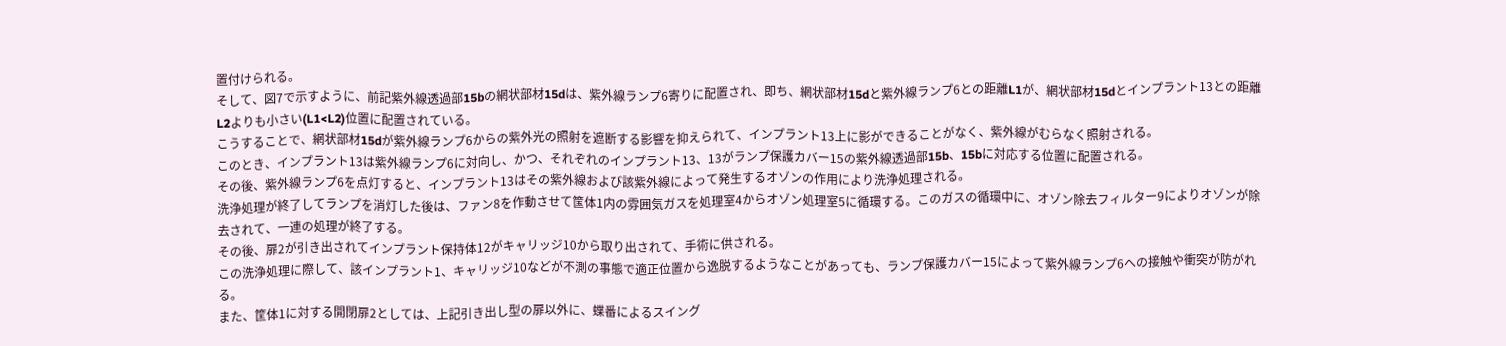置付けられる。
そして、図7で示すように、前記紫外線透過部15bの網状部材15dは、紫外線ランプ6寄りに配置され、即ち、網状部材15dと紫外線ランプ6との距離L1が、網状部材15dとインプラント13との距離L2よりも小さい(L1<L2)位置に配置されている。
こうすることで、網状部材15dが紫外線ランプ6からの紫外光の照射を遮断する影響を抑えられて、インプラント13上に影ができることがなく、紫外線がむらなく照射される。
このとき、インプラント13は紫外線ランプ6に対向し、かつ、それぞれのインプラント13、13がランプ保護カバー15の紫外線透過部15b、15bに対応する位置に配置される。
その後、紫外線ランプ6を点灯すると、インプラント13はその紫外線および該紫外線によって発生するオゾンの作用により洗浄処理される。
洗浄処理が終了してランプを消灯した後は、ファン8を作動させて筺体1内の雰囲気ガスを処理室4からオゾン処理室5に循環する。このガスの循環中に、オゾン除去フィルター9によりオゾンが除去されて、一連の処理が終了する。
その後、扉2が引き出されてインプラント保持体12がキャリッジ10から取り出されて、手術に供される。
この洗浄処理に際して、該インプラント1、キャリッジ10などが不測の事態で適正位置から逸脱するようなことがあっても、ランプ保護カバー15によって紫外線ランプ6への接触や衝突が防がれる。
また、筐体1に対する開閉扉2としては、上記引き出し型の扉以外に、蝶番によるスイング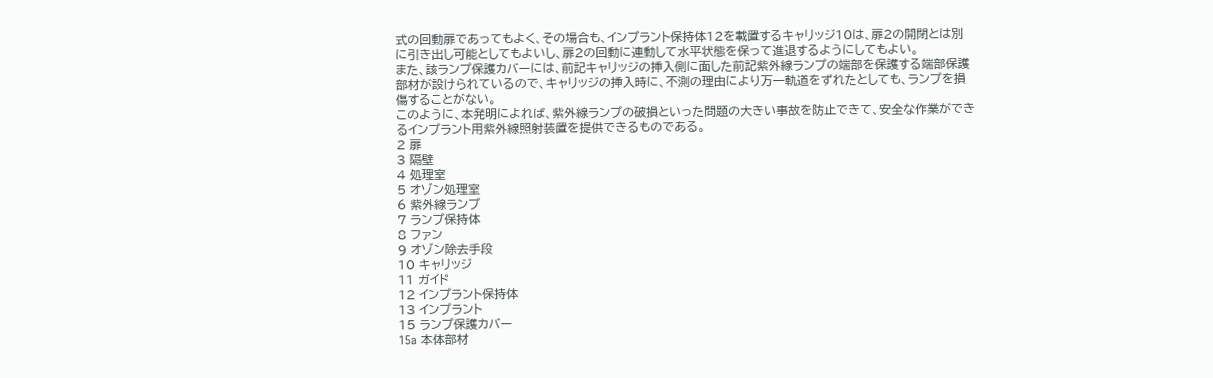式の回動扉であってもよく、その場合も、インプラント保持体12を載置するキャリッジ10は、扉2の開閉とは別に引き出し可能としてもよいし、扉2の回動に連動して水平状態を保って進退するようにしてもよい。
また、該ランプ保護カバーには、前記キャリッジの挿入側に面した前記紫外線ランプの端部を保護する端部保護部材が設けられているので、キャリッジの挿入時に、不測の理由により万一軌道をずれたとしても、ランプを損傷することがない。
このように、本発明によれば、紫外線ランプの破損といった問題の大きい事故を防止できて、安全な作業ができるインプラント用紫外線照射装置を提供できるものである。
2 扉
3 隔壁
4 処理室
5 オゾン処理室
6 紫外線ランプ
7 ランプ保持体
8 ファン
9 オゾン除去手段
10 キャリッジ
11 ガイド
12 インプラント保持体
13 インプラント
15 ランプ保護カバー
15a 本体部材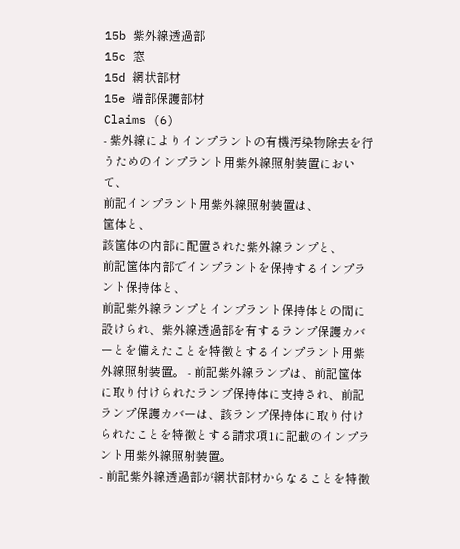15b 紫外線透過部
15c 窓
15d 網状部材
15e 端部保護部材
Claims (6)
- 紫外線によりインプラントの有機汚染物除去を行うためのインプラント用紫外線照射装置において、
前記インプラント用紫外線照射装置は、
筐体と、
該筐体の内部に配置された紫外線ランプと、
前記筐体内部でインプラントを保持するインプラント保持体と、
前記紫外線ランプとインプラント保持体との間に設けられ、紫外線透過部を有するランプ保護カバーとを備えたことを特徴とするインプラント用紫外線照射装置。 - 前記紫外線ランプは、前記筺体に取り付けられたランプ保持体に支持され、前記ランプ保護カバーは、該ランプ保持体に取り付けられたことを特徴とする請求項1に記載のインプラント用紫外線照射装置。
- 前記紫外線透過部が網状部材からなることを特徴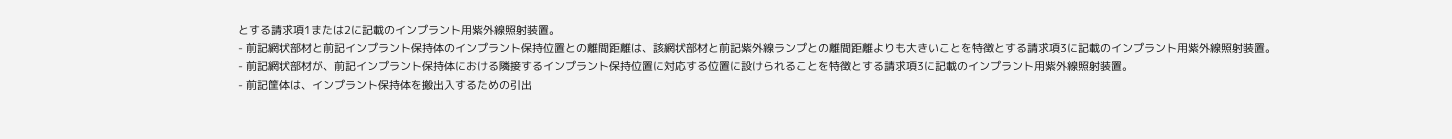とする請求項1または2に記載のインプラント用紫外線照射装置。
- 前記網状部材と前記インプラント保持体のインプラント保持位置との離間距離は、該網状部材と前記紫外線ランプとの離間距離よりも大きいことを特徴とする請求項3に記載のインプラント用紫外線照射装置。
- 前記網状部材が、前記インプラント保持体における隣接するインプラント保持位置に対応する位置に設けられることを特徴とする請求項3に記載のインプラント用紫外線照射装置。
- 前記筐体は、インプラント保持体を搬出入するための引出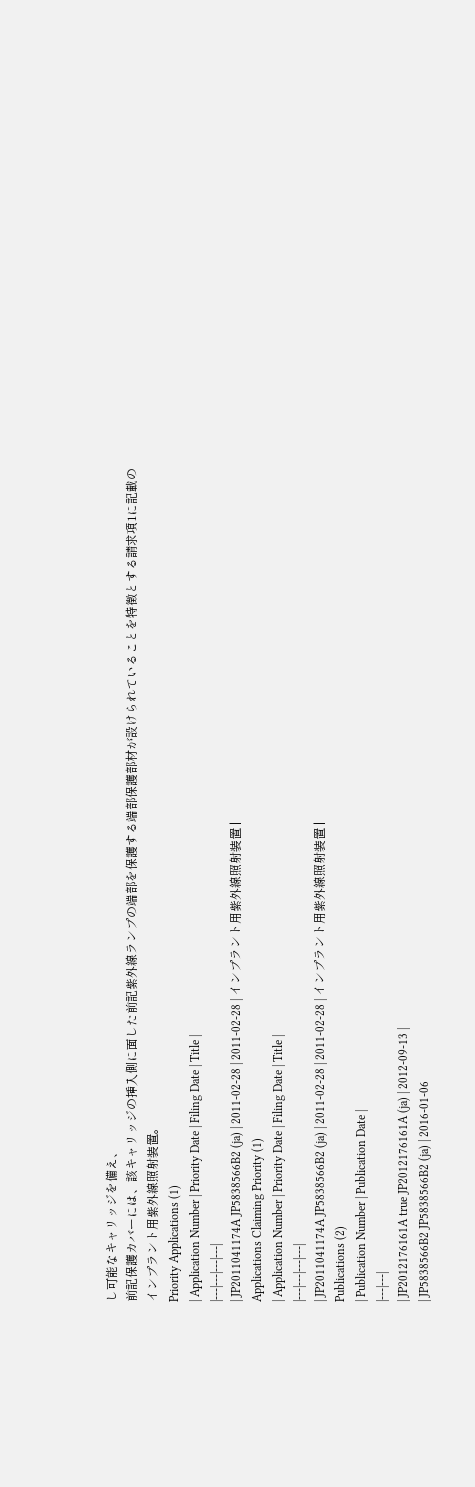し可能なキャリッジを備え、
前記保護カバーには、該キャリッジの挿入側に面した前記紫外線ランプの端部を保護する端部保護部材が設けられていることを特徴とする請求項1に記載のインプラント用紫外線照射装置。
Priority Applications (1)
| Application Number | Priority Date | Filing Date | Title |
|---|---|---|---|
| JP2011041174A JP5838566B2 (ja) | 2011-02-28 | 2011-02-28 | インプラント用紫外線照射装置 |
Applications Claiming Priority (1)
| Application Number | Priority Date | Filing Date | Title |
|---|---|---|---|
| JP2011041174A JP5838566B2 (ja) | 2011-02-28 | 2011-02-28 | インプラント用紫外線照射装置 |
Publications (2)
| Publication Number | Publication Date |
|---|---|
| JP2012176161A true JP2012176161A (ja) | 2012-09-13 |
| JP5838566B2 JP5838566B2 (ja) | 2016-01-06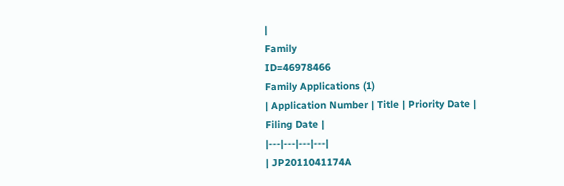|
Family
ID=46978466
Family Applications (1)
| Application Number | Title | Priority Date | Filing Date |
|---|---|---|---|
| JP2011041174A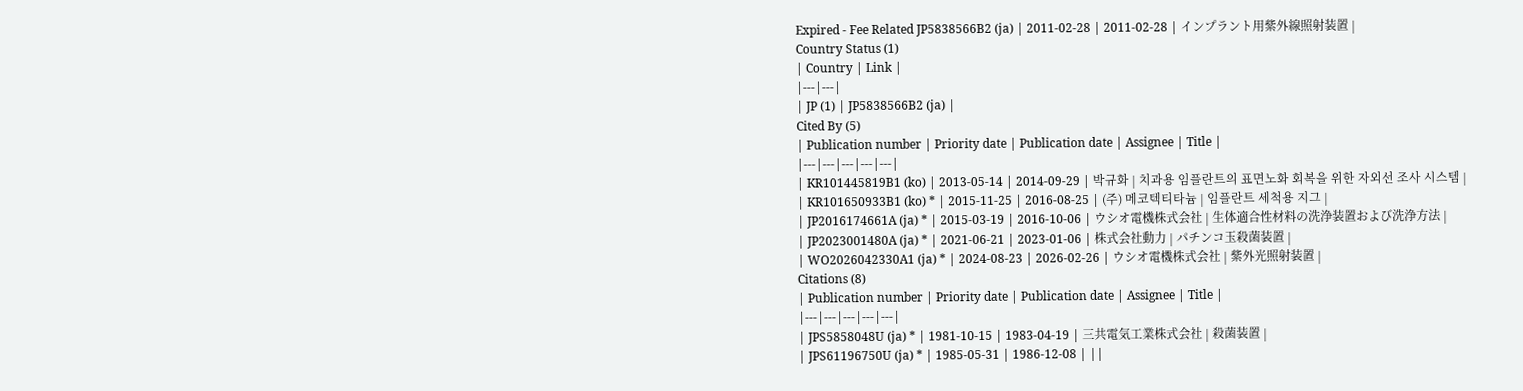Expired - Fee Related JP5838566B2 (ja) | 2011-02-28 | 2011-02-28 | インプラント用紫外線照射装置 |
Country Status (1)
| Country | Link |
|---|---|
| JP (1) | JP5838566B2 (ja) |
Cited By (5)
| Publication number | Priority date | Publication date | Assignee | Title |
|---|---|---|---|---|
| KR101445819B1 (ko) | 2013-05-14 | 2014-09-29 | 박규화 | 치과용 임플란트의 표면노화 회복을 위한 자외선 조사 시스템 |
| KR101650933B1 (ko) * | 2015-11-25 | 2016-08-25 | (주) 메코텍티타늄 | 임플란트 세척용 지그 |
| JP2016174661A (ja) * | 2015-03-19 | 2016-10-06 | ウシオ電機株式会社 | 生体適合性材料の洗浄装置および洗浄方法 |
| JP2023001480A (ja) * | 2021-06-21 | 2023-01-06 | 株式会社動力 | パチンコ玉殺菌装置 |
| WO2026042330A1 (ja) * | 2024-08-23 | 2026-02-26 | ウシオ電機株式会社 | 紫外光照射装置 |
Citations (8)
| Publication number | Priority date | Publication date | Assignee | Title |
|---|---|---|---|---|
| JPS5858048U (ja) * | 1981-10-15 | 1983-04-19 | 三共電気工業株式会社 | 殺菌装置 |
| JPS61196750U (ja) * | 1985-05-31 | 1986-12-08 | ||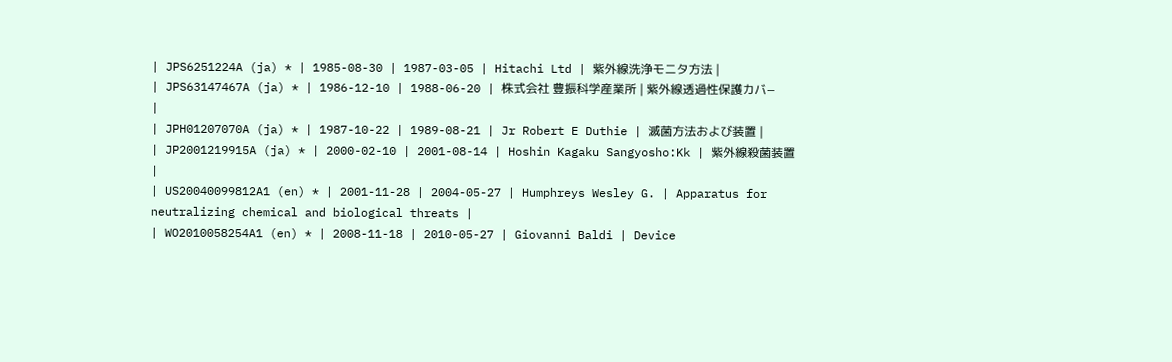| JPS6251224A (ja) * | 1985-08-30 | 1987-03-05 | Hitachi Ltd | 紫外線洗浄モニタ方法 |
| JPS63147467A (ja) * | 1986-12-10 | 1988-06-20 | 株式会社 豊振科学産業所 | 紫外線透過性保護カバ− |
| JPH01207070A (ja) * | 1987-10-22 | 1989-08-21 | Jr Robert E Duthie | 滅菌方法および装置 |
| JP2001219915A (ja) * | 2000-02-10 | 2001-08-14 | Hoshin Kagaku Sangyosho:Kk | 紫外線殺菌装置 |
| US20040099812A1 (en) * | 2001-11-28 | 2004-05-27 | Humphreys Wesley G. | Apparatus for neutralizing chemical and biological threats |
| WO2010058254A1 (en) * | 2008-11-18 | 2010-05-27 | Giovanni Baldi | Device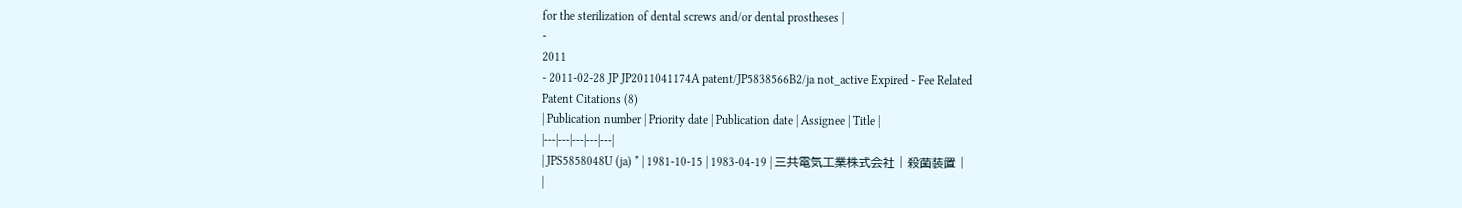for the sterilization of dental screws and/or dental prostheses |
-
2011
- 2011-02-28 JP JP2011041174A patent/JP5838566B2/ja not_active Expired - Fee Related
Patent Citations (8)
| Publication number | Priority date | Publication date | Assignee | Title |
|---|---|---|---|---|
| JPS5858048U (ja) * | 1981-10-15 | 1983-04-19 | 三共電気工業株式会社 | 殺菌装置 |
|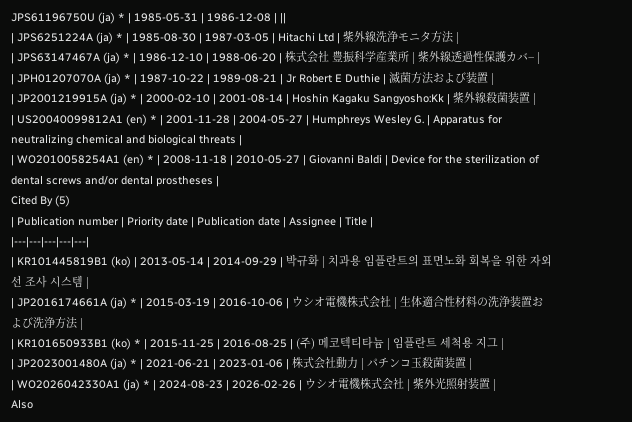JPS61196750U (ja) * | 1985-05-31 | 1986-12-08 | ||
| JPS6251224A (ja) * | 1985-08-30 | 1987-03-05 | Hitachi Ltd | 紫外線洗浄モニタ方法 |
| JPS63147467A (ja) * | 1986-12-10 | 1988-06-20 | 株式会社 豊振科学産業所 | 紫外線透過性保護カバ− |
| JPH01207070A (ja) * | 1987-10-22 | 1989-08-21 | Jr Robert E Duthie | 滅菌方法および装置 |
| JP2001219915A (ja) * | 2000-02-10 | 2001-08-14 | Hoshin Kagaku Sangyosho:Kk | 紫外線殺菌装置 |
| US20040099812A1 (en) * | 2001-11-28 | 2004-05-27 | Humphreys Wesley G. | Apparatus for neutralizing chemical and biological threats |
| WO2010058254A1 (en) * | 2008-11-18 | 2010-05-27 | Giovanni Baldi | Device for the sterilization of dental screws and/or dental prostheses |
Cited By (5)
| Publication number | Priority date | Publication date | Assignee | Title |
|---|---|---|---|---|
| KR101445819B1 (ko) | 2013-05-14 | 2014-09-29 | 박규화 | 치과용 임플란트의 표면노화 회복을 위한 자외선 조사 시스템 |
| JP2016174661A (ja) * | 2015-03-19 | 2016-10-06 | ウシオ電機株式会社 | 生体適合性材料の洗浄装置および洗浄方法 |
| KR101650933B1 (ko) * | 2015-11-25 | 2016-08-25 | (주) 메코텍티타늄 | 임플란트 세척용 지그 |
| JP2023001480A (ja) * | 2021-06-21 | 2023-01-06 | 株式会社動力 | パチンコ玉殺菌装置 |
| WO2026042330A1 (ja) * | 2024-08-23 | 2026-02-26 | ウシオ電機株式会社 | 紫外光照射装置 |
Also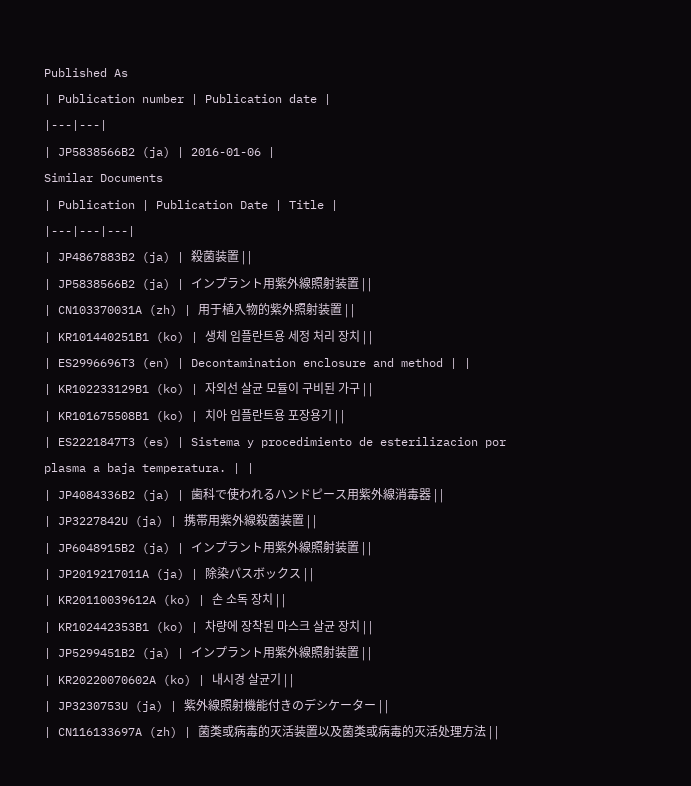Published As
| Publication number | Publication date |
|---|---|
| JP5838566B2 (ja) | 2016-01-06 |
Similar Documents
| Publication | Publication Date | Title |
|---|---|---|
| JP4867883B2 (ja) | 殺菌装置 | |
| JP5838566B2 (ja) | インプラント用紫外線照射装置 | |
| CN103370031A (zh) | 用于植入物的紫外照射装置 | |
| KR101440251B1 (ko) | 생체 임플란트용 세정 처리 장치 | |
| ES2996696T3 (en) | Decontamination enclosure and method | |
| KR102233129B1 (ko) | 자외선 살균 모듈이 구비된 가구 | |
| KR101675508B1 (ko) | 치아 임플란트용 포장용기 | |
| ES2221847T3 (es) | Sistema y procedimiento de esterilizacion por plasma a baja temperatura. | |
| JP4084336B2 (ja) | 歯科で使われるハンドピース用紫外線消毒器 | |
| JP3227842U (ja) | 携帯用紫外線殺菌装置 | |
| JP6048915B2 (ja) | インプラント用紫外線照射装置 | |
| JP2019217011A (ja) | 除染パスボックス | |
| KR20110039612A (ko) | 손 소독 장치 | |
| KR102442353B1 (ko) | 차량에 장착된 마스크 살균 장치 | |
| JP5299451B2 (ja) | インプラント用紫外線照射装置 | |
| KR20220070602A (ko) | 내시경 살균기 | |
| JP3230753U (ja) | 紫外線照射機能付きのデシケーター | |
| CN116133697A (zh) | 菌类或病毒的灭活装置以及菌类或病毒的灭活处理方法 | |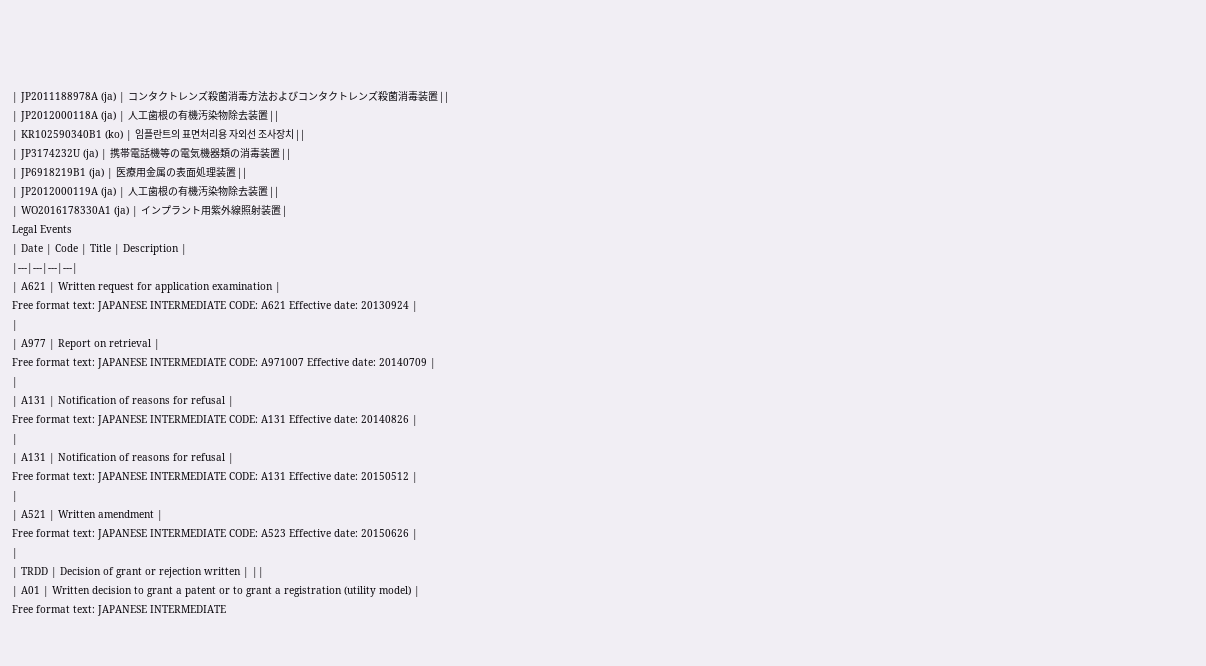| JP2011188978A (ja) | コンタクトレンズ殺菌消毒方法およびコンタクトレンズ殺菌消毒装置 | |
| JP2012000118A (ja) | 人工歯根の有機汚染物除去装置 | |
| KR102590340B1 (ko) | 임플란트의 표면처리용 자외선 조사장치 | |
| JP3174232U (ja) | 携帯電話機等の電気機器類の消毒装置 | |
| JP6918219B1 (ja) | 医療用金属の表面処理装置 | |
| JP2012000119A (ja) | 人工歯根の有機汚染物除去装置 | |
| WO2016178330A1 (ja) | インプラント用紫外線照射装置 |
Legal Events
| Date | Code | Title | Description |
|---|---|---|---|
| A621 | Written request for application examination |
Free format text: JAPANESE INTERMEDIATE CODE: A621 Effective date: 20130924 |
|
| A977 | Report on retrieval |
Free format text: JAPANESE INTERMEDIATE CODE: A971007 Effective date: 20140709 |
|
| A131 | Notification of reasons for refusal |
Free format text: JAPANESE INTERMEDIATE CODE: A131 Effective date: 20140826 |
|
| A131 | Notification of reasons for refusal |
Free format text: JAPANESE INTERMEDIATE CODE: A131 Effective date: 20150512 |
|
| A521 | Written amendment |
Free format text: JAPANESE INTERMEDIATE CODE: A523 Effective date: 20150626 |
|
| TRDD | Decision of grant or rejection written | ||
| A01 | Written decision to grant a patent or to grant a registration (utility model) |
Free format text: JAPANESE INTERMEDIATE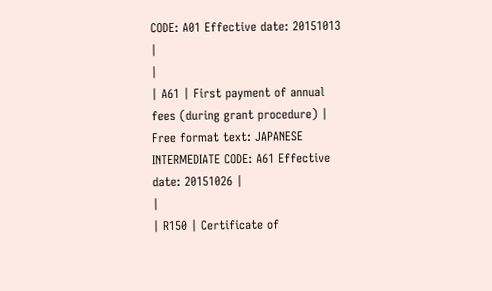CODE: A01 Effective date: 20151013 |
|
| A61 | First payment of annual fees (during grant procedure) |
Free format text: JAPANESE INTERMEDIATE CODE: A61 Effective date: 20151026 |
|
| R150 | Certificate of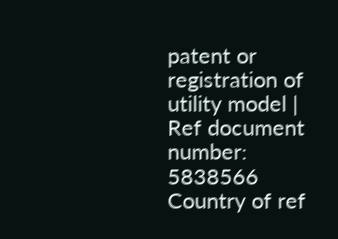patent or registration of utility model |
Ref document number: 5838566 Country of ref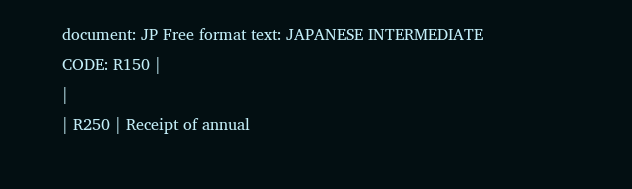document: JP Free format text: JAPANESE INTERMEDIATE CODE: R150 |
|
| R250 | Receipt of annual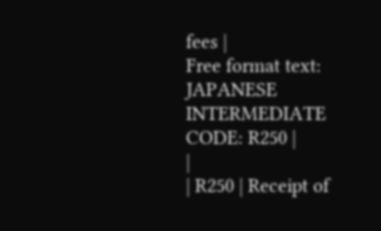fees |
Free format text: JAPANESE INTERMEDIATE CODE: R250 |
|
| R250 | Receipt of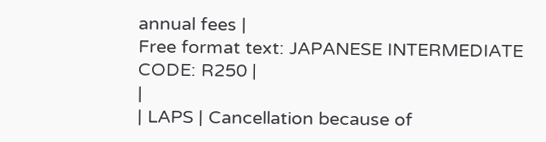annual fees |
Free format text: JAPANESE INTERMEDIATE CODE: R250 |
|
| LAPS | Cancellation because of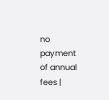no payment of annual fees |